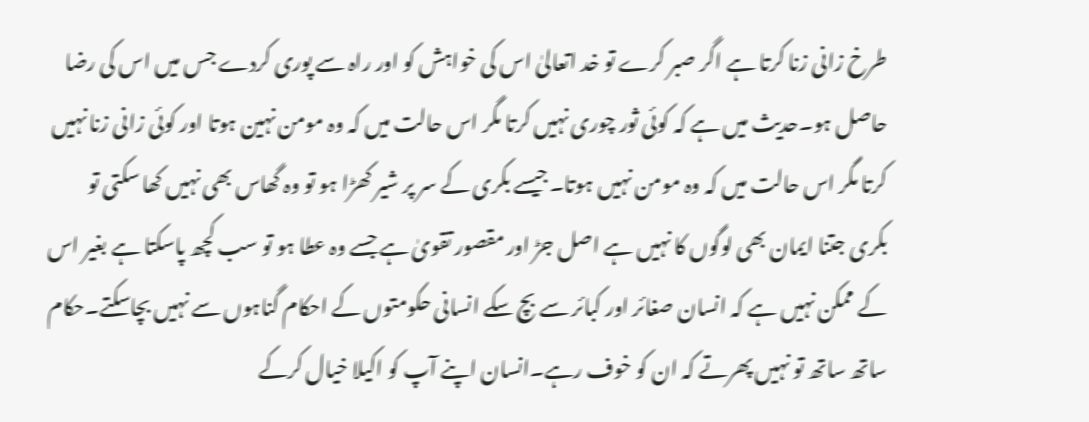طرخ زانی زنا کرتا ہے اگر صبر کرے تو خد اتعالیٰ اس کی خواہش کو اور راہ سے پوری کردے جس میں اس کی رضا حاصل ہو۔حدیث میں ہے کہ کوئی ثور چوری نہیں کرتا مگر اس حالت میں کہ وہ مومن نہین ہوتا اور کوئی زانی زنا نہیں کرتا مگر اس حالت میں کہ وہ مومن نہیں ہوتا۔جیسے بکری کے سر پر شیر کھڑا ہو تو وہ گھاس بھی نہیں کھا سکتی تو بکری جتنا ایمان بھی لوگوں کا نہیں ہے اصل جڑ اور مقصور تقویٰ ہے جسے وہ عطا ہو تو سب کچھ پاسکتا ہے بغیر اس کے ممکن نہیں ہے کہ انسان صغائر اور کبائر سے بچ سکے انسانی حکومتوں کے احکام گناہوں سے نہیں بچاسکتے۔حکام ساتھ ساتھ تو نہیں پھرتے کہ ان کو خوف رہے۔انسان اپنے آپ کو اکیلا خیال کرکے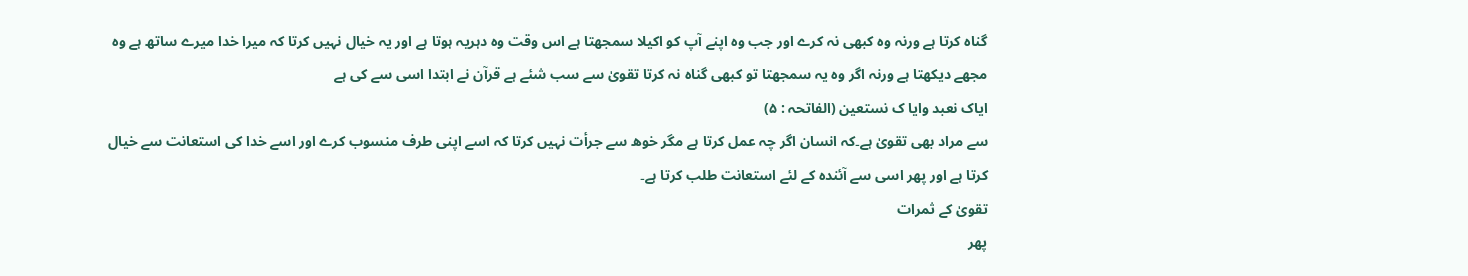گناہ کرتا ہے ورنہ وہ کبھی نہ کرے اور جب وہ اپنے آپ کو اکیلا سمجھتا ہے اس وقت وہ دہریہ ہوتا ہے اور یہ خیال نہیں کرتا کہ میرا خدا میرے ساتھ ہے وہ مجھے دیکھتا ہے ورنہ اگر وہ یہ سمجھتا تو کبھی گناہ نہ کرتا تقویٰ سے سب شئے ہے قرآن نے ابتدا اسی سے کی ہے
ایاک نعبد وایا ک نستعین (الفاتحہ : ۵)
سے مراد بھی تقویٰ ہے۔کہ انسان اگر چہ عمل کرتا ہے مگر خوھ سے جرأت نہیں کرتا کہ اسے اپنی طرف منسوب کرے اور اسے خدا کی استعانت سے خیال کرتا ہے اور پھر اسی سے آئندہ کے لئے استعانت طلب کرتا ہے۔
تقویٰ کے ثمرات
پھر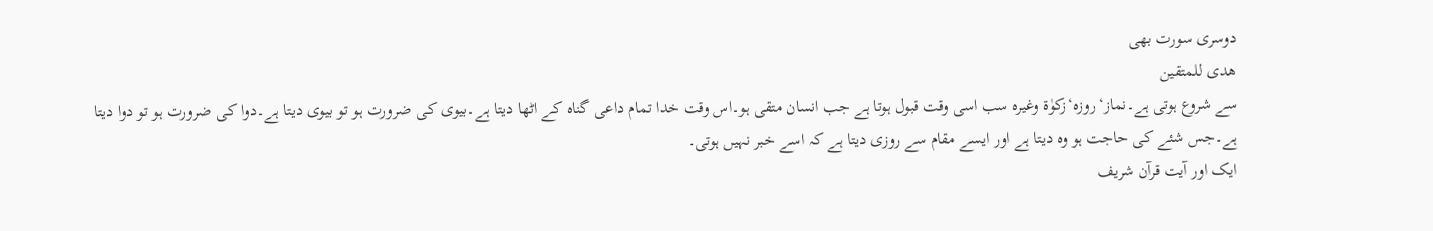دوسری سورت بھی
ھدی للمتقین
سے شروع ہوتی ہے۔نماز‘روزہ‘زکوٰۃ وغیرہ سب اسی وقت قبول ہوتا ہے جب انسان متقی ہو۔اس وقت خدا تمام داعی گناہ کے اٹھا دیتا ہے۔بیوی کی ضرورت ہو تو بیوی دیتا ہے۔دوا کی ضرورت ہو تو دوا دیتا ہے۔جس شئے کی حاجت ہو وہ دیتا ہے اور ایسے مقام سے روزی دیتا ہے کہ اسے خبر نہیں ہوتی۔
ایک اور آیت قرآن شریف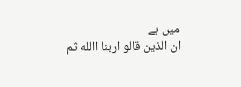میں ہے
ان الذین قالو اربنا االله ثم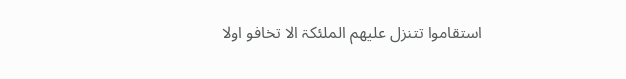استقاموا تتنزل علیھم الملئکۃ الا تخافو اولا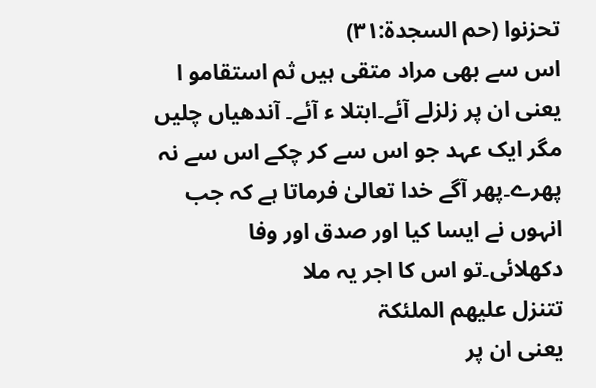تحزنوا (حم السجدۃ:۳۱)
اس سے بھی مراد متقی ہیں ثم استقامو ا یعنی ان پر زلزلے آئے۔ابتلا ء آئے۔ آندھیاں چلیں مگر ایک عہد جو اس سے کر چکے اس سے نہ پھرے۔پھر آگے خدا تعالیٰ فرماتا ہے کہ جب انہوں نے ایسا کیا اور صدق اور وفا دکھلائی۔تو اس کا اجر یہ ملا
تتنزل علیھم الملئکۃ
یعنی ان پر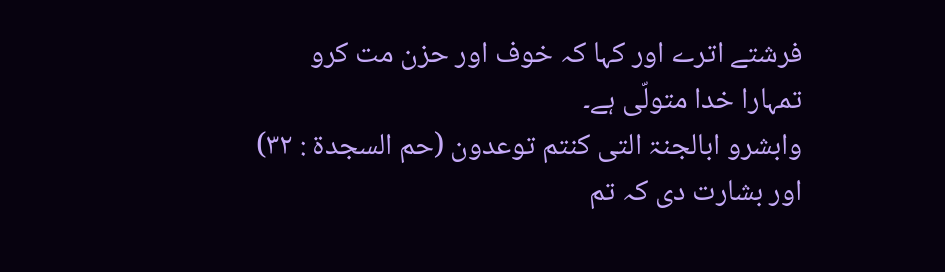فرشتے اترے اور کہا کہ خوف اور حزن مت کرو تمہارا خدا متولّی ہے۔
وابشرو ابالجنۃ التی کنتم توعدون (حم السجدۃ : ۳۲)
اور بشارت دی کہ تم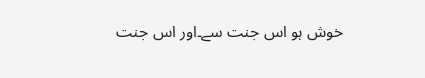خوش ہو اس جنت سے۔اور اس جنت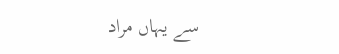سے یہاں مراد